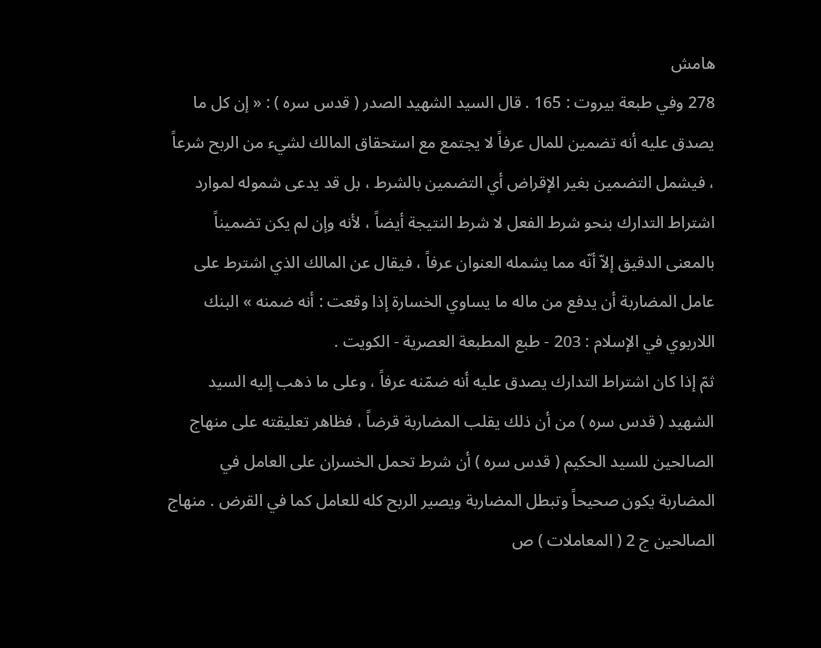هامش
278 وفي طبعة بيروت : 165 . قال السيد الشهيد الصدر ( قدس سره ) : « إن كل ما يصدق عليه أنه تضمين للمال عرفاً لا يجتمع مع استحقاق المالك لشيء من الربح شرعاً ، فيشمل التضمين بغير الإقراض أي التضمين بالشرط ، بل قد يدعى شموله لموارد اشتراط التدارك بنحو شرط الفعل لا شرط النتيجة أيضاً ، لأنه وإن لم يكن تضميناً بالمعنى الدقيق إلاّ أنّه مما يشمله العنوان عرفاً ، فيقال عن المالك الذي اشترط على عامل المضاربة أن يدفع من ماله ما يساوي الخسارة إذا وقعت : أنه ضمنه » البنك اللاربوي في الإسلام : 203 - طبع المطبعة العصرية - الكويت .
ثمّ إذا كان اشتراط التدارك يصدق عليه أنه ضمّنه عرفاً ، وعلى ما ذهب إليه السيد الشهيد ( قدس سره ) من أن ذلك يقلب المضاربة قرضاً ، فظاهر تعليقته على منهاج الصالحين للسيد الحكيم ( قدس سره ) أن شرط تحمل الخسران على العامل في المضاربة يكون صحيحاً وتبطل المضاربة ويصير الربح كله للعامل كما في القرض . منهاج الصالحين ج 2 ( المعاملات ) ص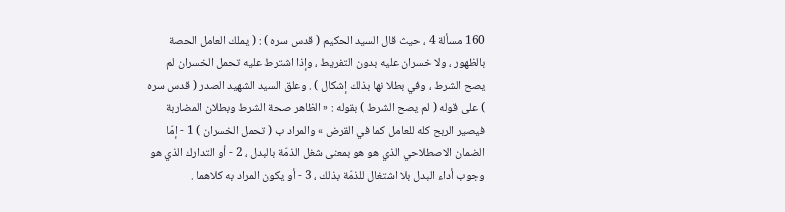160 مسألة 4 ، حيث قال السيد الحكيم ( قدس سره ) : ( يملك العامل الحصة بالظهور ، ولا خسران عليه بدون التفريط ، وإذا اشترط عليه تحمل الخسران لم يصح الشرط ، وفي بطلا نها بذلك إشكال ) . وعلق السيد الشهيد الصدر ( قدس سره ) على قوله ( لم يصح الشرط ) بقوله : « الظاهر صحة الشرط وبطلان المضاربة فيصير الربح كله للعامل كما في القرض » والمراد ب ( تحمل الخسران ) 1 - إمّا الضمان الاصطلاحي الذي هو هو بمعنى شغل الذمّة بالبدل ، 2 - أو التدارك الذي هو وجوب أداء البدل بلا اشتغال للذمّة بذلك ، 3 - أو يكون المراد به كلاهما .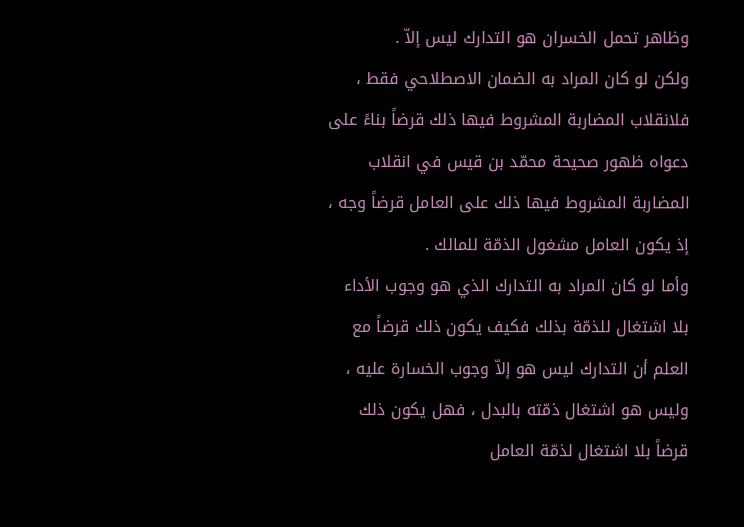وظاهر تحمل الخسران هو التدارك ليس إلاّ .
ولكن لو كان المراد به الضمان الاصطلاحي فقط ، فلانقلاب المضاربة المشروط فيها ذلك قرضاً بناءً على دعواه ظهور صحيحة محمّد بن قيس في انقلاب المضاربة المشروط فيها ذلك على العامل قرضاً وجه ، إذ يكون العامل مشغول الذمّة للمالك .
وأما لو كان المراد به التدارك الذي هو وجوب الأداء بلا اشتغال للذمّة بذلك فكيف يكون ذلك قرضاً مع العلم أن التدارك ليس هو إلاّ وجوب الخسارة عليه ، وليس هو اشتغال ذمّته بالبدل ، فهل يكون ذلك قرضاً بلا اشتغال لذمّة العامل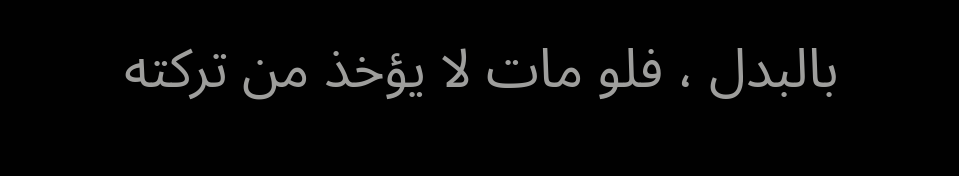بالبدل ، فلو مات لا يؤخذ من تركته